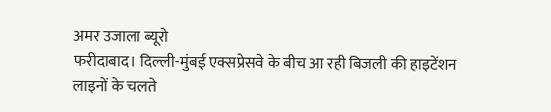अमर उजाला ब्यूरो
फरीदाबाद। दिल्ली-मुंबई एक्सप्रेसवे के बीच आ रही बिजली की हाइटेंशन लाइनों के चलते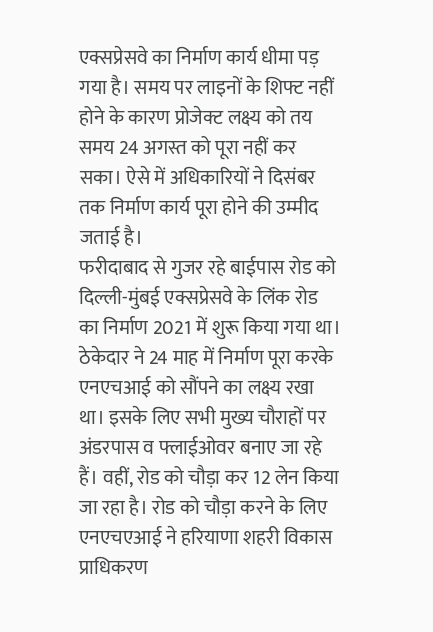एक्सप्रेसवे का निर्माण कार्य धीमा पड़ गया है। समय पर लाइनों के शिफ्ट नहीं होने के कारण प्रोजेक्ट लक्ष्य को तय समय 24 अगस्त को पूरा नहीं कर सका। ऐसे में अधिकारियों ने दिसंबर तक निर्माण कार्य पूरा होने की उम्मीद जताई है।
फरीदाबाद से गुजर रहे बाईपास रोड को दिल्ली-मुंबई एक्सप्रेसवे के लिंक रोड का निर्माण 2021 में शुरू किया गया था। ठेकेदार ने 24 माह में निर्माण पूरा करके एनएचआई को सौंपने का लक्ष्य रखा था। इसके लिए सभी मुख्य चौराहों पर अंडरपास व फ्लाईओवर बनाए जा रहे हैं। वहीं, रोड को चौड़ा कर 12 लेन किया जा रहा है। रोड को चौड़ा करने के लिए एनएचएआई ने हरियाणा शहरी विकास प्राधिकरण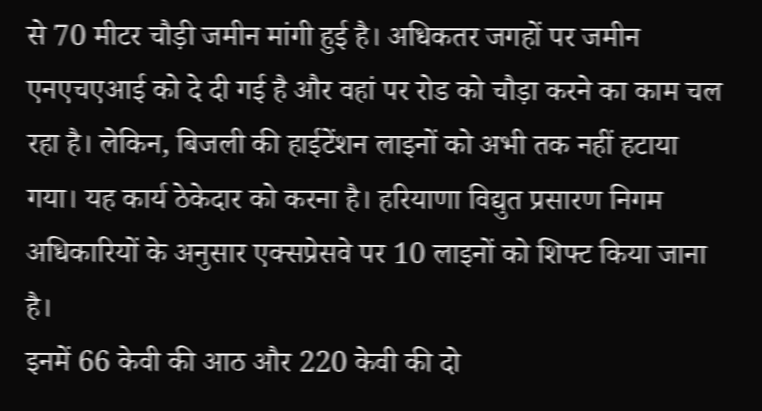से 70 मीटर चौड़ी जमीन मांगी हुई है। अधिकतर जगहों पर जमीन एनएचएआई को दे दी गई है और वहां पर रोड को चौड़ा करने का काम चल रहा है। लेकिन, बिजली की हाईटेंशन लाइनों को अभी तक नहीं हटाया गया। यह कार्य ठेकेदार को करना है। हरियाणा विद्युत प्रसारण निगम अधिकारियों के अनुसार एक्सप्रेसवे पर 10 लाइनों को शिफ्ट किया जाना है।
इनमें 66 केवी की आठ और 220 केवी की दो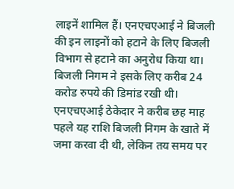लाइनें शामिल हैं। एनएचएआई ने बिजली की इन लाइनों को हटाने के लिए बिजली विभाग से हटाने का अनुरोध किया था। बिजली निगम ने इसके लिए करीब 24 करोड रुपये की डिमांड रखी थी। एनएचएआई ठेकेदार ने करीब छह माह पहले यह राशि बिजली निगम के खाते में जमा करवा दी थी, लेकिन तय समय पर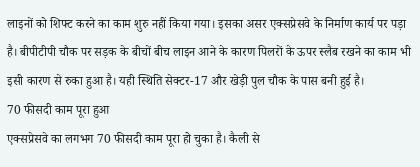लाइनों को शिफ्ट करने का काम शुरु नहीं किया गया। इसका असर एक्सप्रेसवे के निर्माण कार्य पर पड़ा है। बीपीटीपी चौक पर सड़क के बीचों बीच लाइन आने के कारण पिलरों के ऊपर स्लैब रखने का काम भी इसी कारण से रुका हुआ है। यही स्थिति सेक्टर-17 और खेड़ी पुल चौक के पास बनी हुई है।
70 फीसदी काम पूरा हुआ
एक्सप्रेसवे का लगभग 70 फीसदी काम पूरा हो चुका है। कैली से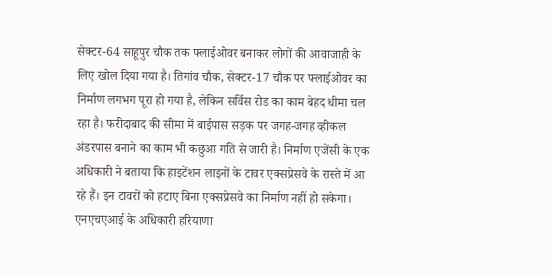सेक्टर-64 साहूपुर चौक तक फ्लाईओवर बनाकर लोगों की आवाजाही के लिए खोल दिया गया है। तिगांव चौक, सेक्टर-17 चौक पर फ्लाईओवर का निर्माण लगभग पूरा हो गया है, लेकिन सर्विस रोड का काम बेहद धीमा चल रहा है। फरीदाबाद की सीमा में बाईपास सड़क पर जगह-जगह व्हीकल अंडरपास बनाने का काम भी कछुआ गति से जारी है। निर्माण एजेंसी के एक अधिकारी ने बताया कि हाइटेंशन लाइनों के टावर एक्सप्रेसवे के रास्ते में आ रहे हैं। इन टावरों को हटाए बिना एक्सप्रेसवे का निर्माण नहीं हो सकेगा। एनएचएआई के अधिकारी हरियाणा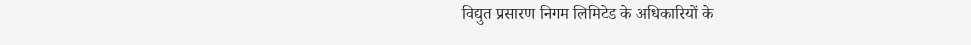विद्युत प्रसारण निगम लिमिटेड के अधिकारियों के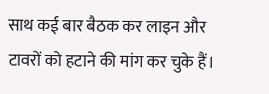साथ कई बार बैठक कर लाइन और टावरों को हटाने की मांग कर चुके हैं।